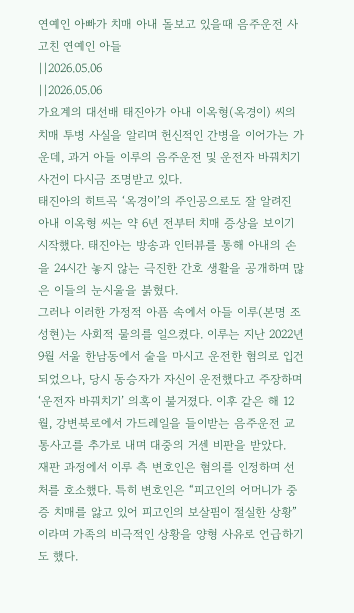연예인 아빠가 치매 아내 돌보고 있을때 음주운전 사고친 연예인 아들
||2026.05.06
||2026.05.06
가요계의 대선배 태진아가 아내 이옥형(옥경이) 씨의 치매 투병 사실을 알리며 헌신적인 간병을 이어가는 가운데, 과거 아들 이루의 음주운전 및 운전자 바꿔치기 사건이 다시금 조명받고 있다.
태진아의 히트곡 ‘옥경이’의 주인공으로도 잘 알려진 아내 이옥형 씨는 약 6년 전부터 치매 증상을 보이기 시작했다. 태진아는 방송과 인터뷰를 통해 아내의 손을 24시간 놓지 않는 극진한 간호 생활을 공개하며 많은 이들의 눈시울을 붉혔다.
그러나 이러한 가정적 아픔 속에서 아들 이루(본명 조성현)는 사회적 물의를 일으켰다. 이루는 지난 2022년 9월 서울 한남동에서 술을 마시고 운전한 혐의로 입건되었으나, 당시 동승자가 자신이 운전했다고 주장하며 ‘운전자 바꿔치기’ 의혹이 불거졌다. 이후 같은 해 12월, 강변북로에서 가드레일을 들이받는 음주운전 교통사고를 추가로 내며 대중의 거센 비판을 받았다.
재판 과정에서 이루 측 변호인은 혐의를 인정하며 선처를 호소했다. 특히 변호인은 “피고인의 어머니가 중증 치매를 앓고 있어 피고인의 보살핌이 절실한 상황”이라며 가족의 비극적인 상황을 양형 사유로 언급하기도 했다.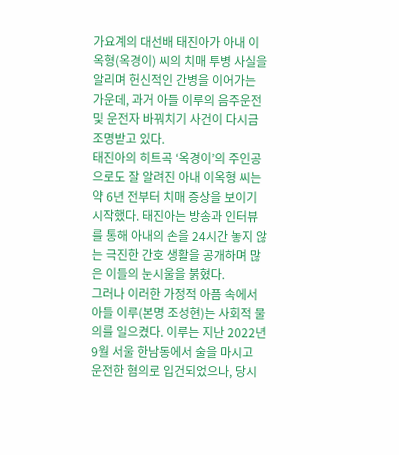가요계의 대선배 태진아가 아내 이옥형(옥경이) 씨의 치매 투병 사실을 알리며 헌신적인 간병을 이어가는 가운데, 과거 아들 이루의 음주운전 및 운전자 바꿔치기 사건이 다시금 조명받고 있다.
태진아의 히트곡 ‘옥경이’의 주인공으로도 잘 알려진 아내 이옥형 씨는 약 6년 전부터 치매 증상을 보이기 시작했다. 태진아는 방송과 인터뷰를 통해 아내의 손을 24시간 놓지 않는 극진한 간호 생활을 공개하며 많은 이들의 눈시울을 붉혔다.
그러나 이러한 가정적 아픔 속에서 아들 이루(본명 조성현)는 사회적 물의를 일으켰다. 이루는 지난 2022년 9월 서울 한남동에서 술을 마시고 운전한 혐의로 입건되었으나, 당시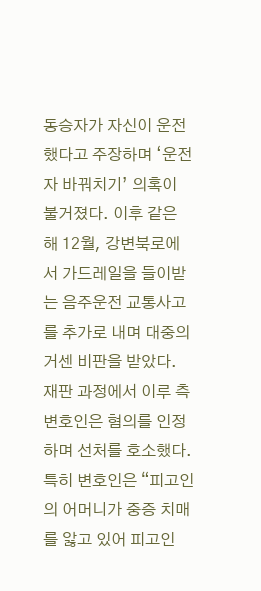동승자가 자신이 운전했다고 주장하며 ‘운전자 바꿔치기’ 의혹이 불거졌다. 이후 같은 해 12월, 강변북로에서 가드레일을 들이받는 음주운전 교통사고를 추가로 내며 대중의 거센 비판을 받았다.
재판 과정에서 이루 측 변호인은 혐의를 인정하며 선처를 호소했다. 특히 변호인은 “피고인의 어머니가 중증 치매를 앓고 있어 피고인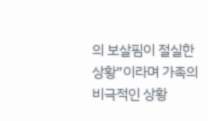의 보살핌이 절실한 상황”이라며 가족의 비극적인 상황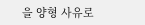을 양형 사유로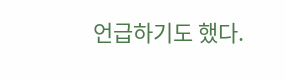언급하기도 했다.